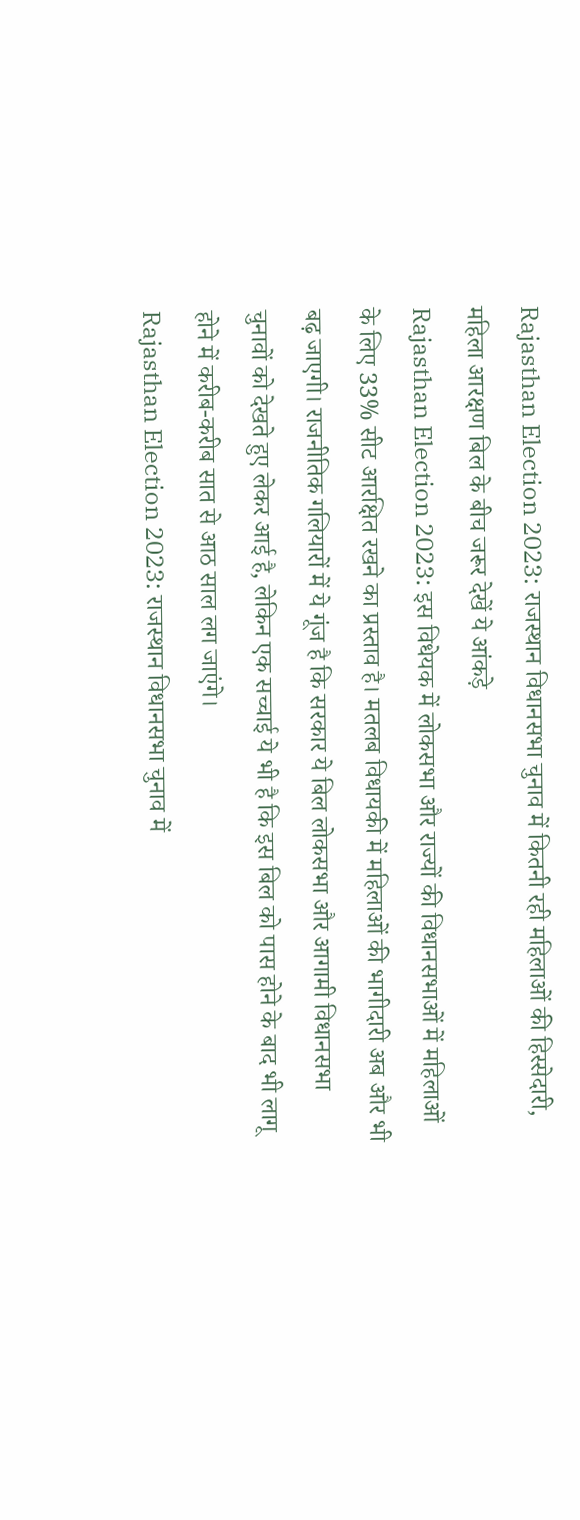Rajasthan Election 2023: राजस्थान विधानसभा चुनाव में कितनी रही महिलाओं की हिस्सेदारी, महिला आरक्षण बिल के बीच जरूर देखें ये आंकड़े
Rajasthan Election 2023: इस विधेयक में लोकसभा और राज्यों की विधानसभाओं में महिलाओं के लिए 33% सीट आरक्षित रखने का प्रस्ताव है। मतलब विधायकी में महिलाओं की भागीदारी अब और भी बढ़ जाएगी। राजनीतिक गलियारों में ये गूंज है कि सरकार ये बिल लोकसभा और आगामी विधानसभा चुनावों को देखते हुए लेकर आई है, लेकिन एक सच्चाई ये भी है कि इस बिल को पास होने के बाद भी लागू होने में करीब-करीब सात से आठ साल लग जाएंगे।
Rajasthan Election 2023: राजस्थान विधानसभा चुनाव में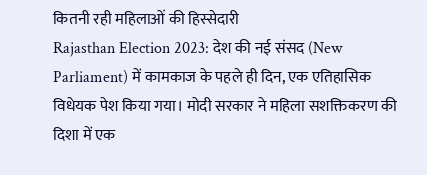कितनी रही महिलाओं की हिस्सेदारी
Rajasthan Election 2023: देश की नई संसद (New Parliament) में कामकाज के पहले ही दिन, एक एतिहासिक विधेयक पेश किया गया। मोदी सरकार ने महिला सशक्तिकरण की दिशा में एक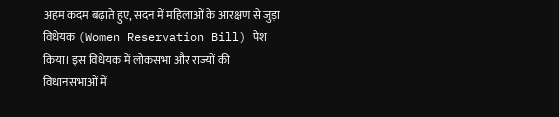अहम कदम बढ़ाते हुए, सदन में महिलाओं के आरक्षण से जुड़ा विधेयक (Women Reservation Bill) पेश किया। इस विधेयक में लोकसभा और राज्यों की विधानसभाओं में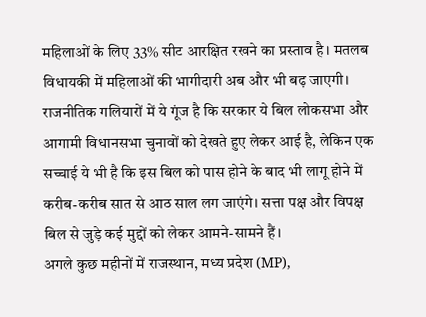महिलाओं के लिए 33% सीट आरक्षित रखने का प्रस्ताव है। मतलब विधायकी में महिलाओं की भागीदारी अब और भी बढ़ जाएगी।
राजनीतिक गलियारों में ये गूंज है कि सरकार ये बिल लोकसभा और आगामी विधानसभा चुनावों को देखते हुए लेकर आई है, लेकिन एक सच्चाई ये भी है कि इस बिल को पास होने के बाद भी लागू होने में करीब-करीब सात से आठ साल लग जाएंगे। सत्ता पक्ष और विपक्ष बिल से जुड़े कई मुद्दों को लेकर आमने-सामने हैं।
अगले कुछ महीनों में राजस्थान, मध्य प्रदेश (MP),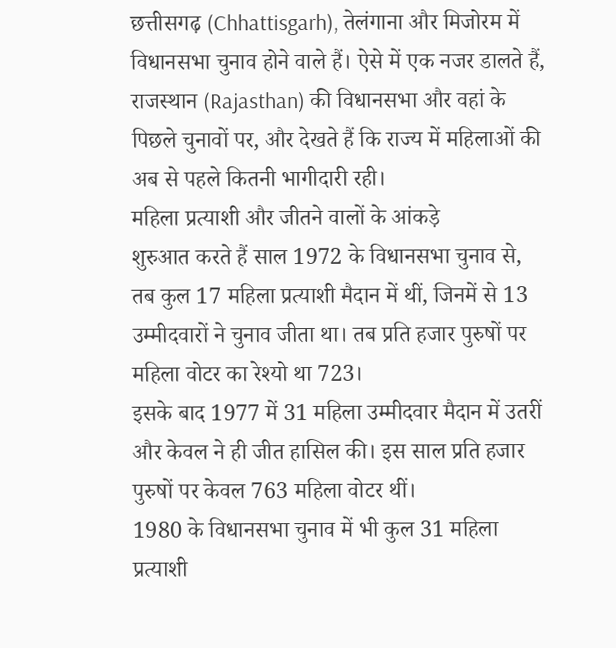छत्तीसगढ़ (Chhattisgarh), तेलंगाना और मिजोरम में विधानसभा चुनाव होने वाले हैं। ऐसे में एक नजर डालते हैं, राजस्थान (Rajasthan) की विधानसभा और वहां के पिछले चुनावों पर, और देखते हैं कि राज्य में महिलाओं की अब से पहले कितनी भागीदारी रही।
महिला प्रत्याशी और जीतने वालों के आंकड़े
शुरुआत करते हैं साल 1972 के विधानसभा चुनाव से, तब कुल 17 महिला प्रत्याशी मैदान में थीं, जिनमें से 13 उम्मीदवारों ने चुनाव जीता था। तब प्रति हजार पुरुषों पर महिला वोटर का रेश्यो था 723।
इसके बाद 1977 में 31 महिला उम्मीदवार मैदान में उतरीं और केवल ने ही जीत हासिल की। इस साल प्रति हजार पुरुषों पर केवल 763 महिला वोटर थीं।
1980 के विधानसभा चुनाव में भी कुल 31 महिला प्रत्याशी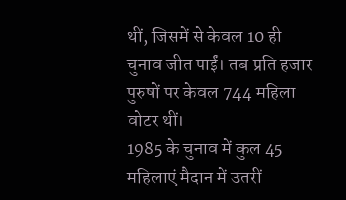थीं, जिसमें से केवल 10 ही चुनाव जीत पाईं। तब प्रति हजार पुरुषों पर केवल 744 महिला वोटर थीं।
1985 के चुनाव में कुल 45 महिलाएं मैदान में उतरीं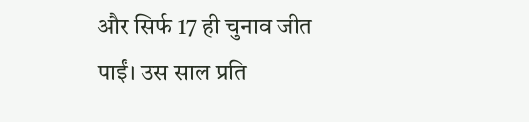और सिर्फ 17 ही चुनाव जीत पाईं। उस साल प्रति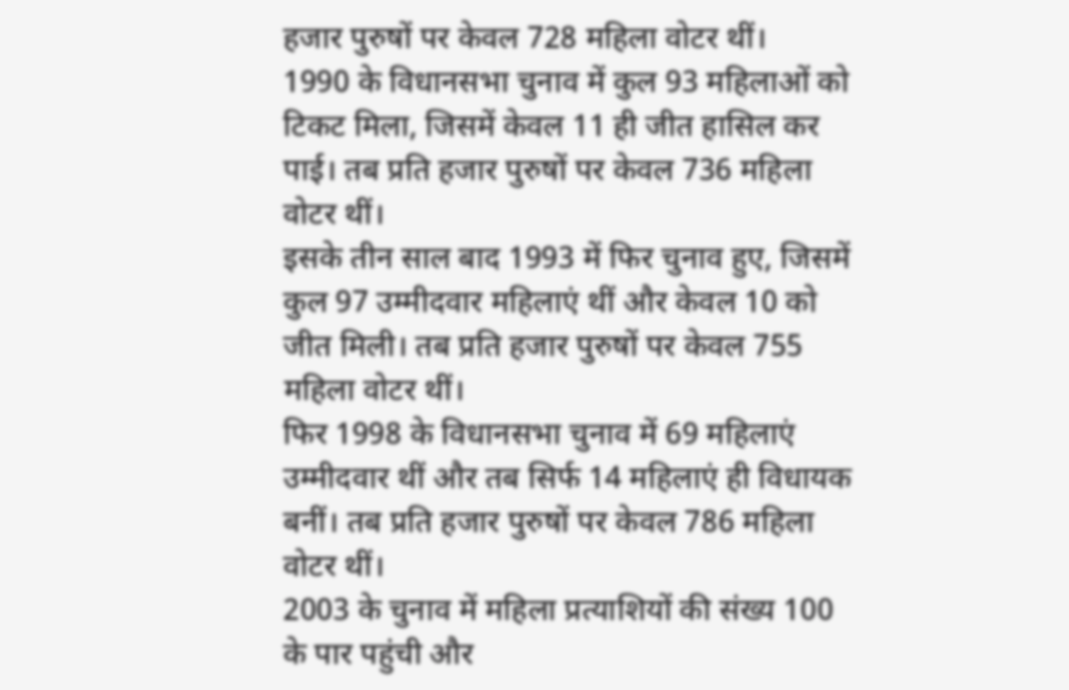हजार पुरुषों पर केवल 728 महिला वोटर थीं।
1990 के विधानसभा चुनाव में कुल 93 महिलाओं को टिकट मिला, जिसमें केवल 11 ही जीत हासिल कर पाई। तब प्रति हजार पुरुषों पर केवल 736 महिला वोटर थीं।
इसके तीन साल बाद 1993 में फिर चुनाव हुए, जिसमें कुल 97 उम्मीदवार महिलाएं थीं और केवल 10 को जीत मिली। तब प्रति हजार पुरुषों पर केवल 755 महिला वोटर थीं।
फिर 1998 के विधानसभा चुनाव में 69 महिलाएं उम्मीदवार थीं और तब सिर्फ 14 महिलाएं ही विधायक बनीं। तब प्रति हजार पुरुषों पर केवल 786 महिला वोटर थीं।
2003 के चुनाव में महिला प्रत्याशियों की संख्य 100 के पार पहुंची और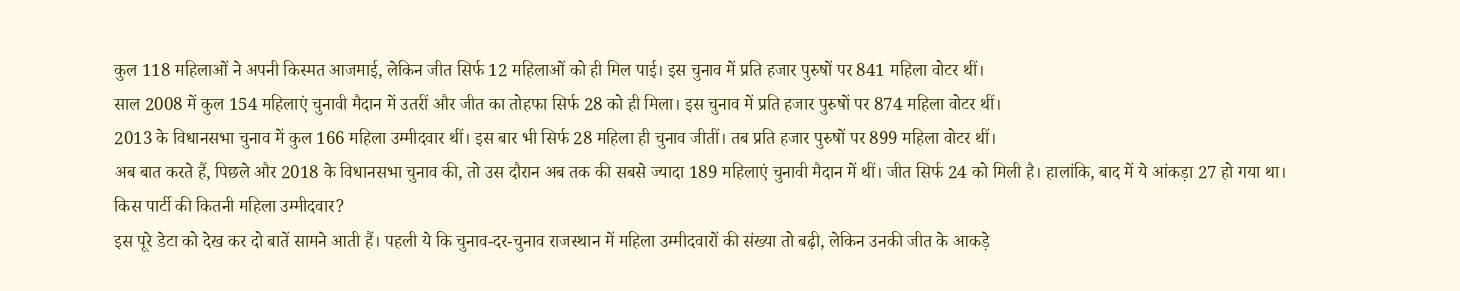कुल 118 महिलाओं ने अपनी किस्मत आजमाई, लेकिन जीत सिर्फ 12 महिलाओं को ही मिल पाई। इस चुनाव में प्रति हजार पुरुषों पर 841 महिला वोटर थीं।
साल 2008 में कुल 154 महिलाएं चुनावी मैदान में उतरीं और जीत का तोहफा सिर्फ 28 को ही मिला। इस चुनाव में प्रति हजार पुरुषों पर 874 महिला वोटर थीं।
2013 के विधानसभा चुनाव में कुल 166 महिला उम्मीदवार थीं। इस बार भी सिर्फ 28 महिला ही चुनाव जीतीं। तब प्रति हजार पुरुषों पर 899 महिला वोटर थीं।
अब बात करते हैं, पिछले और 2018 के विधानसभा चुनाव की, तो उस दौरान अब तक की सबसे ज्यादा 189 महिलाएं चुनावी मैदान में थीं। जीत सिर्फ 24 को मिली है। हालांकि, बाद में ये आंकड़ा 27 हो गया था।
किस पार्टी की कितनी महिला उम्मीदवार?
इस पूरे डेटा को देख कर दो बातें सामने आती हैं। पहली ये कि चुनाव-दर-चुनाव राजस्थान में महिला उम्मीदवारों की संख्या तो बढ़ी, लेकिन उनकी जीत के आकड़े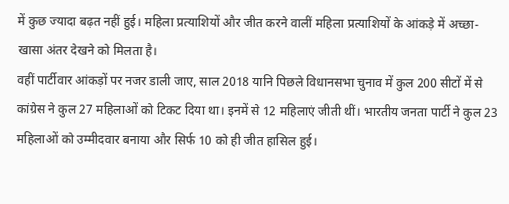में कुछ ज्यादा बढ़त नहीं हुई। महिला प्रत्याशियों और जीत करने वालीं महिला प्रत्याशियों के आंकड़े में अच्छा-खासा अंतर देखने को मिलता है।
वहीं पार्टीवार आंकड़ों पर नजर डाली जाए, साल 2018 यानि पिछले विधानसभा चुनाव में कुल 200 सीटों में से कांग्रेस ने कुल 27 महिलाओं को टिकट दिया था। इनमें से 12 महिलाएं जीती थीं। भारतीय जनता पार्टी ने कुल 23 महिलाओं को उम्मीदवार बनाया और सिर्फ 10 को ही जीत हासिल हुई।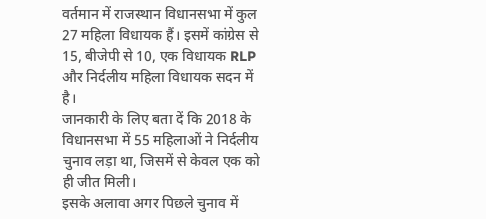वर्तमान में राजस्थान विधानसभा में कुल 27 महिला विधायक हैं। इसमें कांग्रेस से 15, बीजेपी से 10, एक विधायक RLP और निर्दलीय महिला विधायक सदन में है।
जानकारी के लिए बता दें कि 2018 के विधानसभा में 55 महिलाओं ने निर्दलीय चुनाव लड़ा था, जिसमें से केवल एक को ही जीत मिली।
इसके अलावा अगर पिछले चुनाव में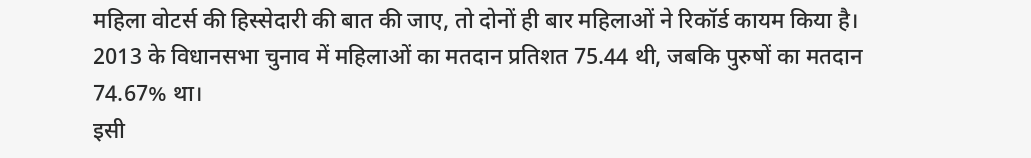महिला वोटर्स की हिस्सेदारी की बात की जाए, तो दोनों ही बार महिलाओं ने रिकॉर्ड कायम किया है। 2013 के विधानसभा चुनाव में महिलाओं का मतदान प्रतिशत 75.44 थी, जबकि पुरुषों का मतदान 74.67% था।
इसी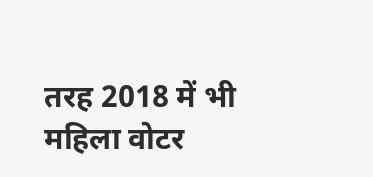तरह 2018 में भी महिला वोटर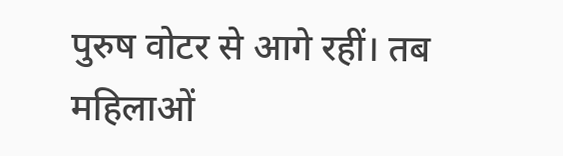पुरुष वोटर से आगे रहीं। तब महिलाओं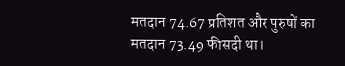मतदान 74.67 प्रतिशत और पुरुषों का मतदान 73.49 फीसदी था।